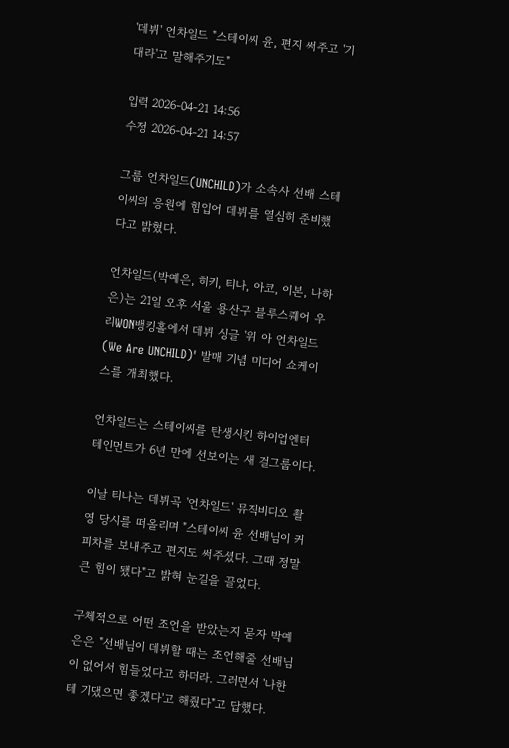'데뷔' 언차일드 "스테이씨 윤, 편지 써주고 '기대라'고 말해주기도"

입력 2026-04-21 14:56
수정 2026-04-21 14:57

그룹 언차일드(UNCHILD)가 소속사 선배 스테이씨의 응원에 힘입어 데뷔를 열심히 준비했다고 밝혔다.

언차일드(박예은, 히키, 티나, 아코, 이본, 나하은)는 21일 오후 서울 용산구 블루스퀘어 우리WON뱅킹홀에서 데뷔 싱글 '위 아 언차일드(We Are UNCHILD)' 발매 기념 미디어 쇼케이스를 개최했다.

언차일드는 스테이씨를 탄생시킨 하이업엔터테인먼트가 6년 만에 선보이는 새 걸그룹이다.

이날 티나는 데뷔곡 '언차일드' 뮤직비디오 촬영 당시를 떠올리며 "스테이씨 윤 선배님이 커피차를 보내주고 편지도 써주셨다. 그때 정말 큰 힘이 됐다"고 밝혀 눈길을 끌었다.

구체적으로 어떤 조언을 받았는지 묻자 박예은은 "선배님이 데뷔할 때는 조언해줄 선배님이 없어서 힘들었다고 하더라. 그러면서 '나한테 기댔으면 좋겠다'고 해줬다"고 답했다.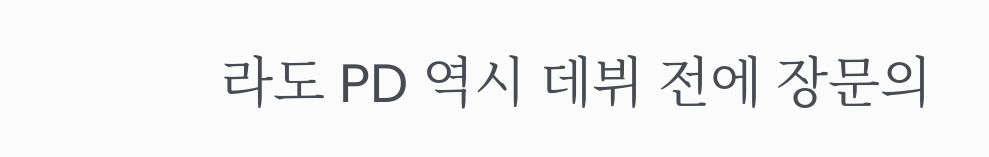라도 PD 역시 데뷔 전에 장문의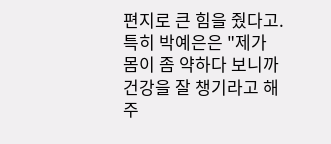편지로 큰 힘을 줬다고. 특히 박예은은 "제가 몸이 좀 약하다 보니까 건강을 잘 챙기라고 해주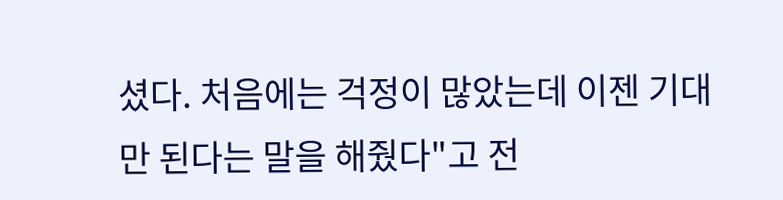셨다. 처음에는 걱정이 많았는데 이젠 기대만 된다는 말을 해줬다"고 전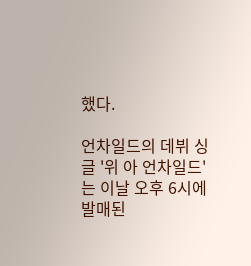했다.

언차일드의 데뷔 싱글 '위 아 언차일드'는 이날 오후 6시에 발매된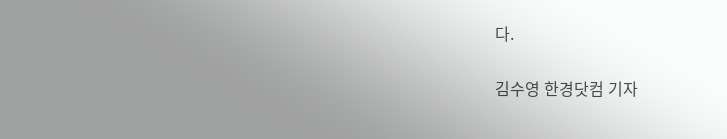다.

김수영 한경닷컴 기자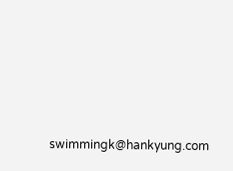swimmingk@hankyung.com